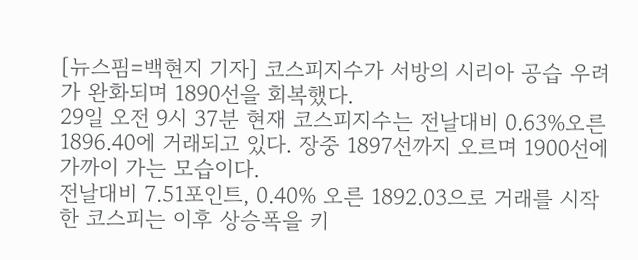[뉴스핌=백현지 기자] 코스피지수가 서방의 시리아 공습 우려가 완화되며 1890선을 회복했다.
29일 오전 9시 37분 현재 코스피지수는 전날대비 0.63%오른 1896.40에 거래되고 있다. 장중 1897선까지 오르며 1900선에 가까이 가는 모습이다.
전날대비 7.51포인트, 0.40% 오른 1892.03으로 거래를 시작한 코스피는 이후 상승폭을 키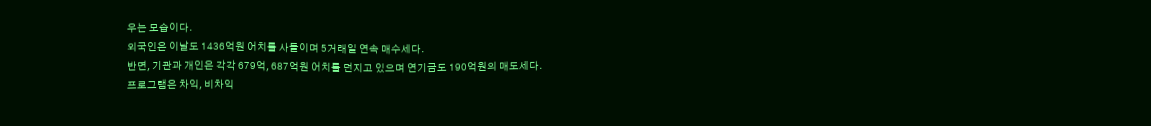우는 모습이다.
외국인은 이날도 1436억원 어치를 사들이며 5거래일 연속 매수세다.
반면, 기관과 개인은 각각 679억, 687억원 어치를 던지고 있으며 연기금도 190억원의 매도세다.
프로그램은 차익, 비차익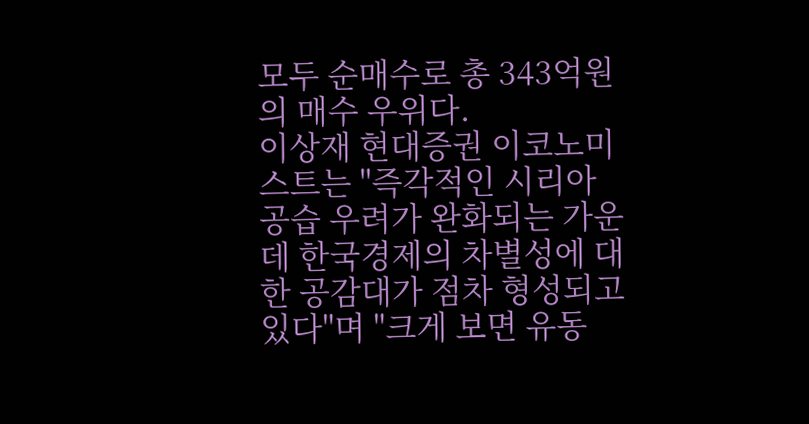모두 순매수로 총 343억원의 매수 우위다.
이상재 현대증권 이코노미스트는 "즉각적인 시리아 공습 우려가 완화되는 가운데 한국경제의 차별성에 대한 공감대가 점차 형성되고 있다"며 "크게 보면 유동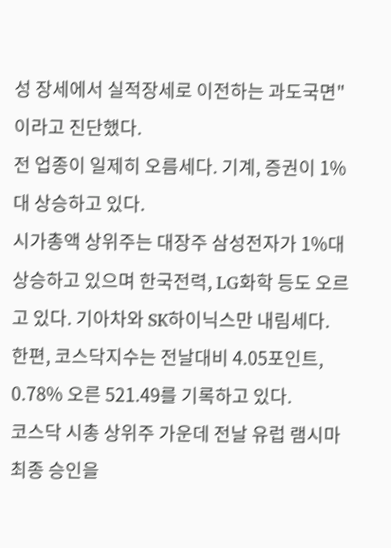성 장세에서 실적장세로 이전하는 과도국면"이라고 진단했다.
전 업종이 일제히 오름세다. 기계, 증권이 1%대 상승하고 있다.
시가총액 상위주는 대장주 삼성전자가 1%대 상승하고 있으며 한국전력, LG화학 등도 오르고 있다. 기아차와 SK하이닉스만 내림세다.
한편, 코스닥지수는 전날대비 4.05포인트, 0.78% 오른 521.49를 기록하고 있다.
코스닥 시총 상위주 가운데 전날 유럽 램시마 최종 승인을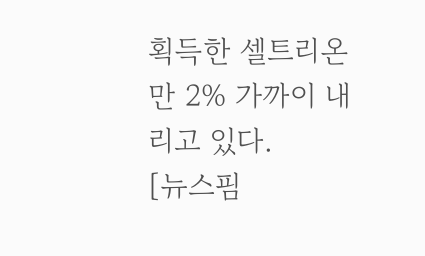획득한 셀트리온만 2% 가까이 내리고 있다.
[뉴스핌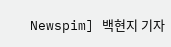Newspim] 백현지 기자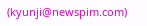(kyunji@newspim.com)